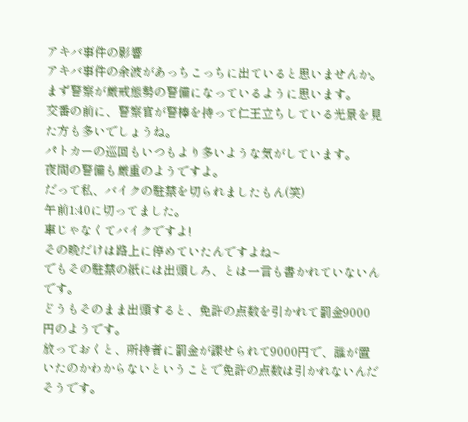アキバ事件の影響
アキバ事件の余波があっちこっちに出ていると思いませんか。
まず警察が厳戒態勢の警備になっているように思います。
交番の前に、警察官が警棒を持って仁王立ちしている光景を見た方も多いでしょうね。
パトカーの巡回もいつもより多いような気がしています。
夜間の警備も厳重のようですよ。
だって私、バイクの駐禁を切られましたもん(笑)
午前1:40に切ってました。
車じゃなくてバイクですよ!
その晩だけは路上に停めていたんですよね~
でもその駐禁の紙には出頭しろ、とは一言も書かれていないんです。
どうもそのまま出頭すると、免許の点数を引かれて罰金9000円のようです。
放っておくと、所持者に罰金が課せられて9000円で、誰が置いたのかわからないということで免許の点数は引かれないんだそうです。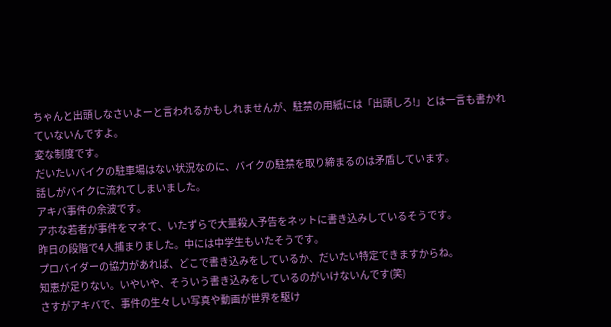ちゃんと出頭しなさいよーと言われるかもしれませんが、駐禁の用紙には「出頭しろ!」とは一言も書かれていないんですよ。
変な制度です。
だいたいバイクの駐車場はない状況なのに、バイクの駐禁を取り締まるのは矛盾しています。
話しがバイクに流れてしまいました。
アキバ事件の余波です。
アホな若者が事件をマネて、いたずらで大量殺人予告をネットに書き込みしているそうです。
昨日の段階で4人捕まりました。中には中学生もいたそうです。
プロバイダーの協力があれば、どこで書き込みをしているか、だいたい特定できますからね。
知恵が足りない。いやいや、そういう書き込みをしているのがいけないんです(笑)
さすがアキバで、事件の生々しい写真や動画が世界を駆け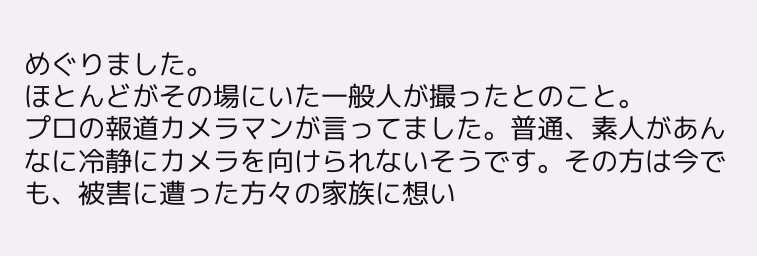めぐりました。
ほとんどがその場にいた一般人が撮ったとのこと。
プロの報道カメラマンが言ってました。普通、素人があんなに冷静にカメラを向けられないそうです。その方は今でも、被害に遭った方々の家族に想い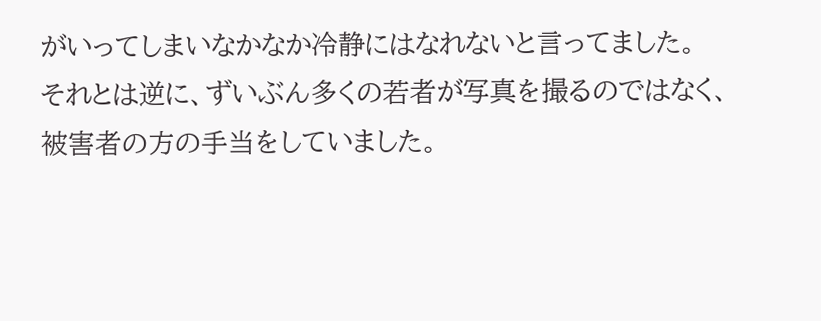がいってしまいなかなか冷静にはなれないと言ってました。
それとは逆に、ずいぶん多くの若者が写真を撮るのではなく、被害者の方の手当をしていました。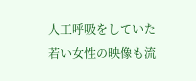人工呼吸をしていた若い女性の映像も流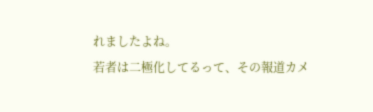れましたよね。
若者は二極化してるって、その報道カメ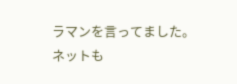ラマンを言ってました。
ネットも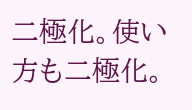二極化。使い方も二極化。